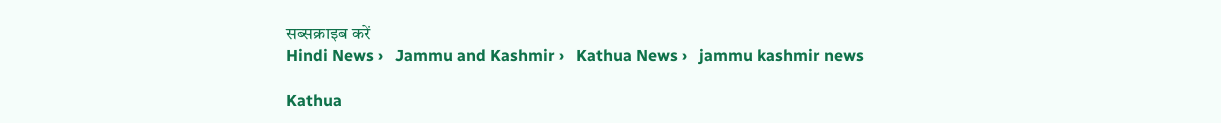सब्सक्राइब करें
Hindi News ›   Jammu and Kashmir ›   Kathua News ›   jammu kashmir news

Kathua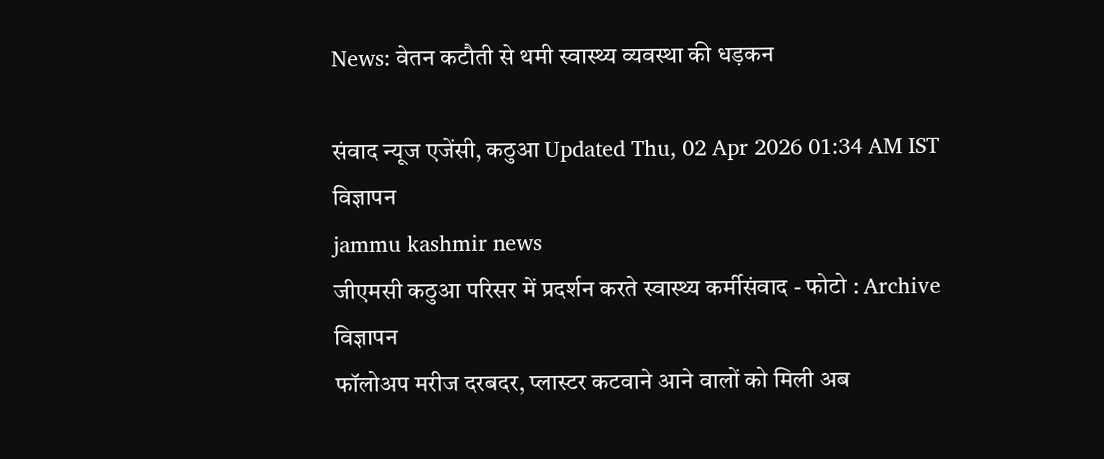News: वेतन कटौती से थमी स्वास्थ्य व्यवस्था की धड़कन

संवाद न्यूज एजेंसी, कठुआ Updated Thu, 02 Apr 2026 01:34 AM IST
विज्ञापन
jammu kashmir news
जीएमसी कठुआ परिसर में प्रदर्शन करते स्वास्थ्य कर्मीसंवाद - फोटो : Archive
विज्ञापन
फॉलोअप मरीज दरबदर, प्लास्टर कटवाने आने वालों को मिली अब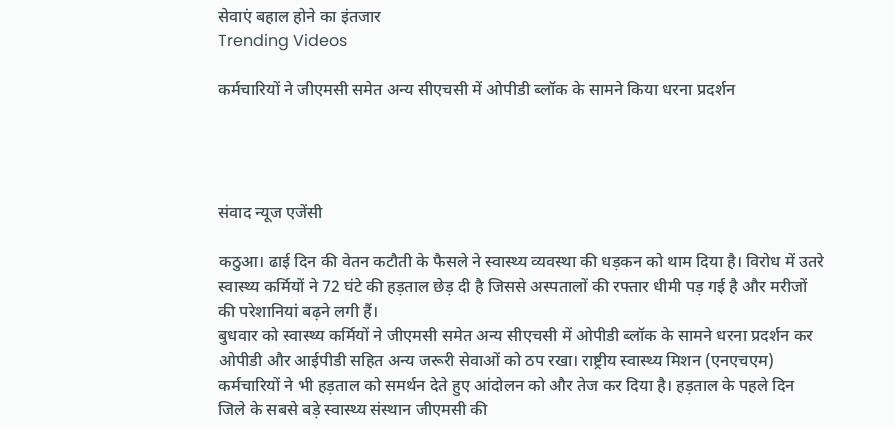सेवाएं बहाल होने का इंतजार
Trending Videos

कर्मचारियों ने जीएमसी समेत अन्य सीएचसी में ओपीडी ब्लॉक के सामने किया धरना प्रदर्शन




संवाद न्यूज एजेंसी

कठुआ। ढाई दिन की वेतन कटौती के फैसले ने स्वास्थ्य व्यवस्था की धड़कन को थाम दिया है। विरोध में उतरे स्वास्थ्य कर्मियों ने 72 घंटे की हड़ताल छेड़ दी है जिससे अस्पतालों की रफ्तार धीमी पड़ गई है और मरीजों की परेशानियां बढ़ने लगी हैं।
बुधवार को स्वास्थ्य कर्मियों ने जीएमसी समेत अन्य सीएचसी में ओपीडी ब्लॉक के सामने धरना प्रदर्शन कर ओपीडी और आईपीडी सहित अन्य जरूरी सेवाओं को ठप रखा। राष्ट्रीय स्वास्थ्य मिशन (एनएचएम) कर्मचारियों ने भी हड़ताल को समर्थन देते हुए आंदोलन को और तेज कर दिया है। हड़ताल के पहले दिन जिले के सबसे बड़े स्वास्थ्य संस्थान जीएमसी की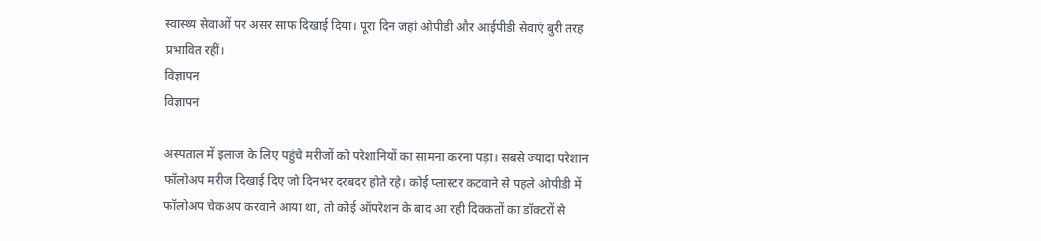स्वास्थ्य सेवाओं पर असर साफ दिखाई दिया। पूरा दिन जहां ओपीडी और आईपीडी सेवाएं बुरी तरह प्रभावित रहीं।
विज्ञापन
विज्ञापन

अस्पताल में इलाज के लिए पहुंचे मरीजों को परेशानियों का सामना करना पड़ा। सबसे ज्यादा परेशान फॉलोअप मरीज दिखाई दिए जो दिनभर दरबदर होते रहे। कोई प्लास्टर कटवाने से पहले ओपीडी में फॉलोअप चेकअप करवाने आया था, तो कोई ऑपरेशन के बाद आ रही दिक्कतों का डॉक्टरों से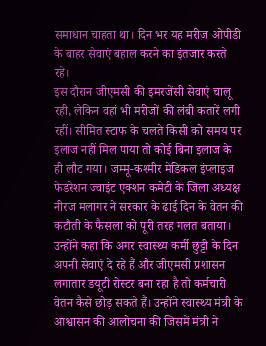समाधान चाहता था। दिन भर यह मरीज ओपीडी के बाहर सेवाएं बहाल करने का इंतजार करते रहे।
इस दौरान जीएमसी की इमरजेंसी सेवाएं चालू रही, लेकिन वहां भी मरीजों की लंबी कतारें लगी रहीं। सीमित स्टाफ के चलते किसी को समय पर इलाज नहीं मिल पाया तो कोई बिना इलाज के ही लौट गया। जम्मू-कश्मीर मेडिकल इंप्लाइज फेडरेशन ज्वाइंट एक्शन कमेटी के जिला अध्यक्ष नीरज मलागर ने सरकार के ढाई दिन के वेतन की कटौती के फैसला को पूरी तरह गलत बताया। उन्होंने कहा कि अगर स्वास्थ्य कर्मी छुट्टी के दिन अपनी सेवाएं दे रहे हैं और जीएमसी प्रशासन लगातार डयूटी रोस्टर बना रहा है तो कर्मचारी वेतन कैसे छोड़ सकते हैं। उन्होंने स्वास्थ्य मंत्री के आश्वासन की आलोचना की जिसमें मंत्री ने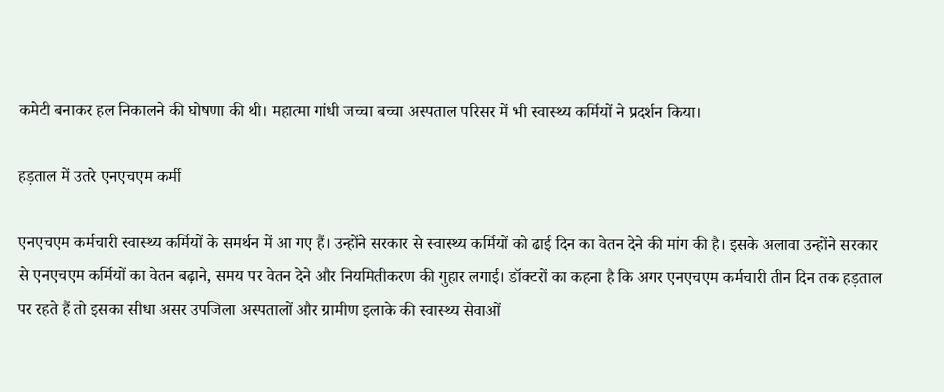कमेटी बनाकर हल निकालने की घोषणा की थी। महात्मा गांधी जच्चा बच्चा अस्पताल परिसर में भी स्वास्थ्य कर्मियों ने प्रदर्शन किया।

हड़ताल में उतरे एनएचएम कर्मी

एनएचएम कर्मचारी स्वास्थ्य कर्मियों के समर्थन में आ गए हैं। उन्होंने सरकार से स्वास्थ्य कर्मियों को ढाई दिन का वेतन देने की मांग की है। इसके अलावा उन्होंने सरकार से एनएचएम कर्मियों का वेतन बढ़ाने, समय पर वेतन देने और नियमितीकरण की गुहार लगाई। डॉक्टरों का कहना है कि अगर एनएचएम कर्मचारी तीन दिन तक हड़ताल पर रहते हैं तो इसका सीधा असर उपजिला अस्पतालों और ग्रामीण इलाके की स्वास्थ्य सेवाओं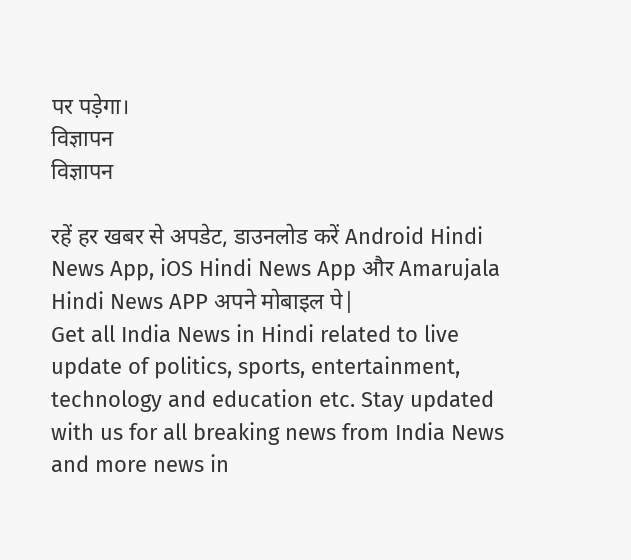पर पड़ेगा।
विज्ञापन
विज्ञापन

रहें हर खबर से अपडेट, डाउनलोड करें Android Hindi News App, iOS Hindi News App और Amarujala Hindi News APP अपने मोबाइल पे|
Get all India News in Hindi related to live update of politics, sports, entertainment, technology and education etc. Stay updated with us for all breaking news from India News and more news in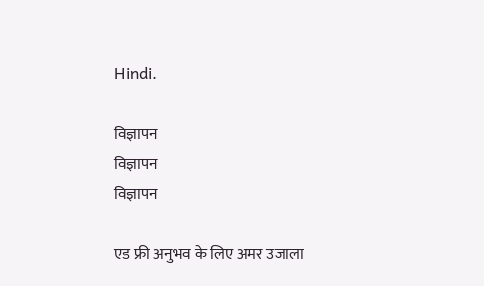Hindi.

विज्ञापन
विज्ञापन
विज्ञापन

एड फ्री अनुभव के लिए अमर उजाला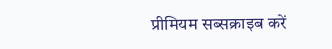प्रीमियम सब्सक्राइब करें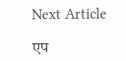Next Article

एप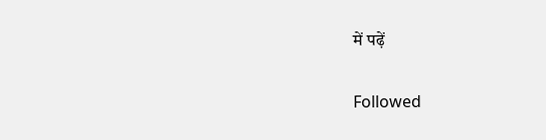में पढ़ें

Followed